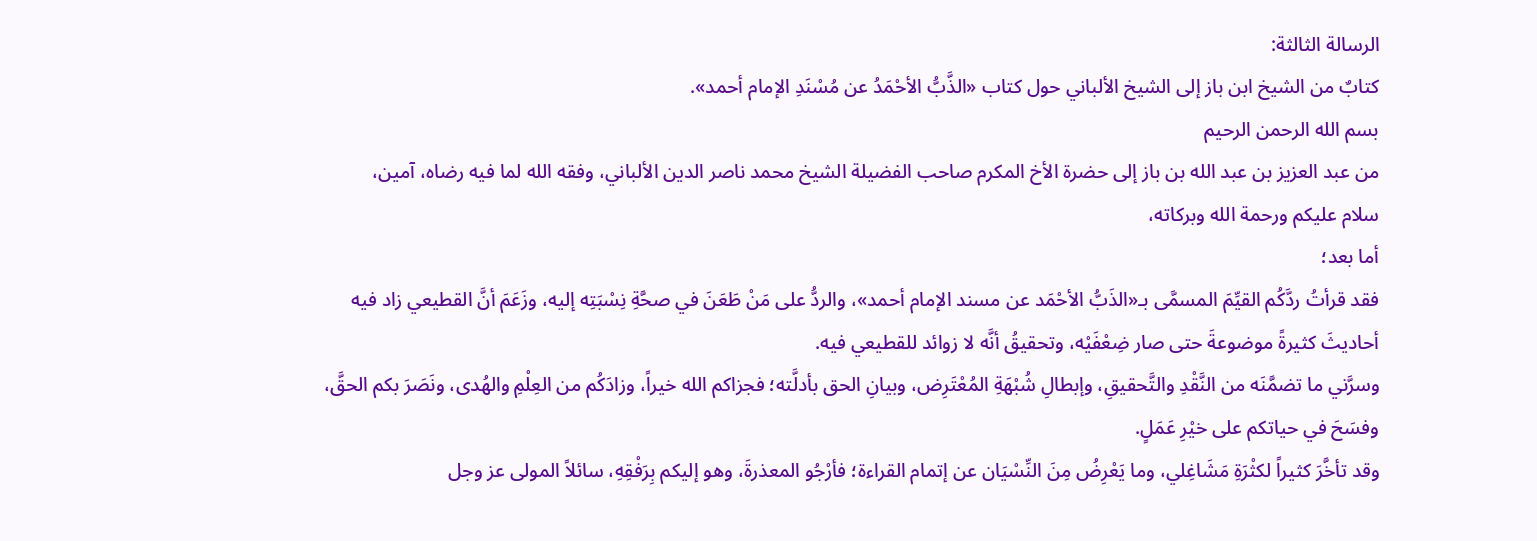الرسالة الثالثة:
كتابٌ من الشيخ ابن باز إلى الشيخ الألباني حول كتاب «الذَّبُّ الأحْمَدُ عن مُسْنَدِ الإمام أحمد».
بسم الله الرحمن الرحيم
من عبد العزيز بن عبد الله بن باز إلى حضرة الأخ المكرم صاحب الفضيلة الشيخ محمد ناصر الدين الألباني، وفقه الله لما فيه رضاه، آمين،
سلام عليكم ورحمة الله وبركاته،
أما بعد؛
فقد قرأتُ ردَّكُم القيِّمَ المسمَّى بـ«الذَبُّ الأحْمَد عن مسند الإمام أحمد»، والردُّ على مَنْ طَعَنَ في صحَّةِ نِسْبَتِه إليه، وزَعَمَ أنَّ القطيعي زاد فيه أحاديثَ كثيرةً موضوعةَ حتى صار ضِعْفَيْه، وتحقيقُ أنَّه لا زوائد للقطيعي فيه.
وسرَّني ما تضمَّنَه من النَّقْدِ والتَّحقيقِ، وإبطالِ شُبْهَةِ المُعْتَرِض، وبيانِ الحق بأدلَّته؛ فجزاكم الله خيراً، وزادَكُم من العِلْمِ والهُدى، ونَصَرَ بكم الحقَّ، وفسَحَ في حياتكم على خيْرِ عَمَلٍ.
وقد تأخَّرَ كثيراً لكثْرَةِ مَشَاغِلي، وما يَعْرِضُ مِنَ النِّسْيَان عن إتمام القراءة؛ فأرْجُو المعذرةَ، وهو إليكم بِرَفْقِهِ، سائلاً المولى عز وجل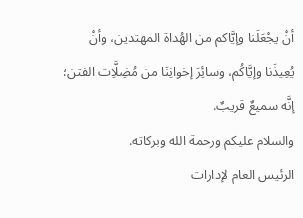أنْ يجْعَلَنا وإيَّاكم من الهُداة المهتدين، وأنْ يُعِيذَنا وإيَّاكُم، وسائِرَ إخوانِنَا من مُضِلَّاِت الفتن؛ إنَّه سميعٌ قريبٌ.
والسلام عليكم ورحمة الله وبركاته.
الرئيس العام لإدارات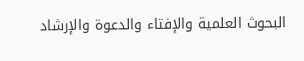البحوث العلمية والإفتاء والدعوة والإرشاد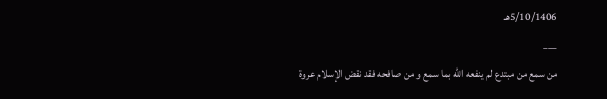5/10/1406هـ
___
من سمع من مبتدع لم ينفعه الله بما سمع و من صافحه فقد نقض الإسلام عروة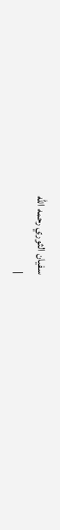سفيان الثوري رحمه الله
|